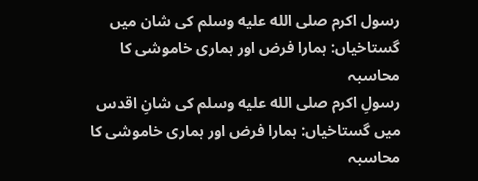رسول اکرم صلى الله عليه وسلم کی شان میں گستاخیاں: ہمارا فرض اور ہماری خاموشی کا محاسبہ
رسولِ اکرم صلى الله عليه وسلم کی شانِ اقدس میں گستاخیاں: ہمارا فرض اور ہماری خاموشی کا محاسبہ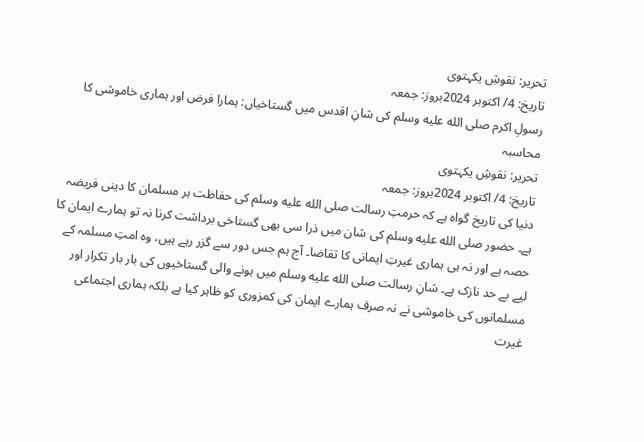تحریر: نقوشِ یکہتوی
تاریخ: 4/ اکتوبر 2024بروز: جمعہ
رسولِ اکرم صلى الله عليه وسلم کی شانِ اقدس میں گستاخیاں: ہمارا فرض اور ہماری خاموشی کا محاسبہ
تحریر: نقوشِ یکہتوی
تاریخ: 4/ اکتوبر 2024بروز: جمعہ
دنیا کی تاریخ گواہ ہے کہ حرمتِ رسالت صلى الله عليه وسلم کی حفاظت ہر مسلمان کا دینی فریضہ ہے۔ حضور صلى الله عليه وسلم کی شان میں ذرا سی بھی گستاخی برداشت کرنا نہ تو ہمارے ایمان کا حصہ ہے اور نہ ہی ہماری غیرتِ ایمانی کا تقاضا۔ آج ہم جس دور سے گزر رہے ہیں، وہ امتِ مسلمہ کے لیے بے حد نازک ہے۔ شانِ رسالت صلى الله عليه وسلم میں ہونے والی گستاخیوں کی بار بار تکرار اور مسلمانوں کی خاموشی نے نہ صرف ہمارے ایمان کی کمزوری کو ظاہر کیا ہے بلکہ ہماری اجتماعی غیرت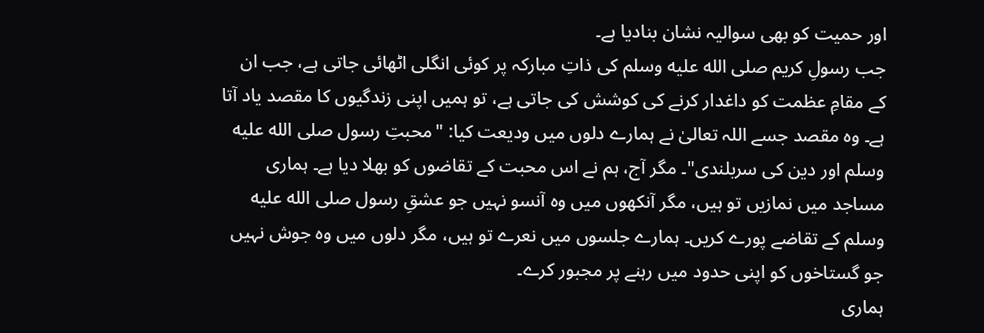اور حمیت کو بھی سوالیہ نشان بنادیا ہے۔
جب رسولِ کریم صلى الله عليه وسلم کی ذاتِ مبارکہ پر کوئی انگلی اٹھائی جاتی ہے، جب ان کے مقامِ عظمت کو داغدار کرنے کی کوشش کی جاتی ہے، تو ہمیں اپنی زندگیوں کا مقصد یاد آتا ہے۔ وہ مقصد جسے اللہ تعالیٰ نے ہمارے دلوں میں ودیعت کیا: "محبتِ رسول صلى الله عليه وسلم اور دین کی سربلندی"۔ مگر آج، ہم نے اس محبت کے تقاضوں کو بھلا دیا ہے۔ ہماری مساجد میں نمازیں تو ہیں، مگر آنکھوں میں وہ آنسو نہیں جو عشقِ رسول صلى الله عليه وسلم کے تقاضے پورے کریں۔ ہمارے جلسوں میں نعرے تو ہیں، مگر دلوں میں وہ جوش نہیں جو گستاخوں کو اپنی حدود میں رہنے پر مجبور کرے۔
ہماری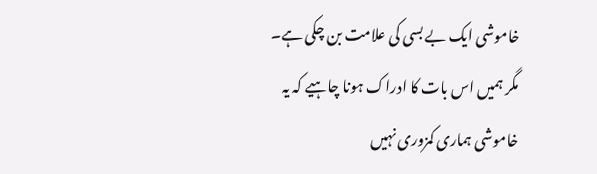خاموشی ایک بے بسی کی علامت بن چکی ہے۔ مگر ہمیں اس بات کا ادراک ہونا چاہیے کہ یہ خاموشی ہماری کمزوری نہیں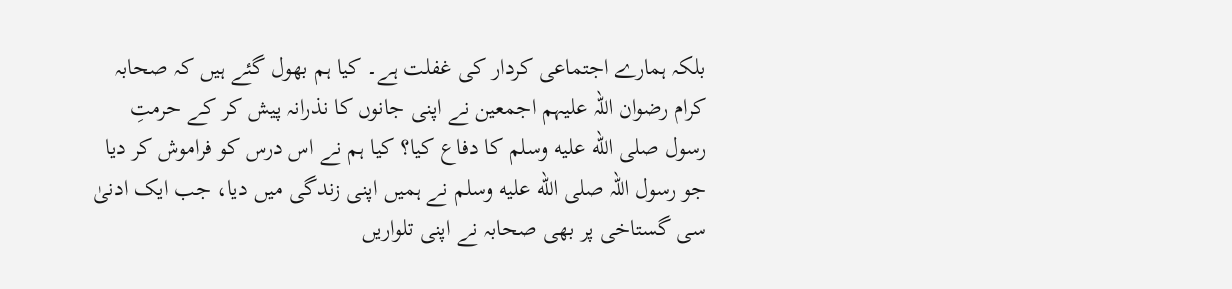بلکہ ہمارے اجتماعی کردار کی غفلت ہے۔ کیا ہم بھول گئے ہیں کہ صحابہ کرام رضوان اللہ علیہم اجمعین نے اپنی جانوں کا نذرانہ پیش کر کے حرمتِ رسول صلى الله عليه وسلم کا دفاع کیا؟ کیا ہم نے اس درس کو فراموش کر دیا جو رسول اللہ صلى الله عليه وسلم نے ہمیں اپنی زندگی میں دیا، جب ایک ادنیٰ سی گستاخی پر بھی صحابہ نے اپنی تلواریں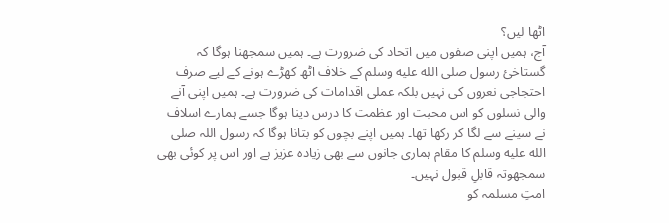اٹھا لیں؟
آج، ہمیں اپنی صفوں میں اتحاد کی ضرورت ہے۔ ہمیں سمجھنا ہوگا کہ گستاخیٔ رسول صلى الله عليه وسلم کے خلاف اٹھ کھڑے ہونے کے لیے صرف احتجاجی نعروں کی نہیں بلکہ عملی اقدامات کی ضرورت ہے۔ ہمیں اپنی آنے والی نسلوں کو اس محبت اور عظمت کا درس دینا ہوگا جسے ہمارے اسلاف نے سینے سے لگا کر رکھا تھا۔ ہمیں اپنے بچوں کو بتانا ہوگا کہ رسول اللہ صلى الله عليه وسلم کا مقام ہماری جانوں سے بھی زیادہ عزیز ہے اور اس پر کوئی بھی سمجھوتہ قابلِ قبول نہیں۔
امتِ مسلمہ کو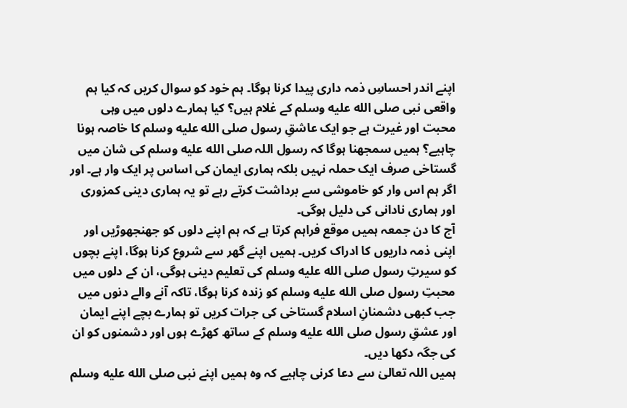اپنے اندر احساسِ ذمہ داری پیدا کرنا ہوگا۔ ہم خود کو سوال کریں کہ کیا ہم واقعی نبی صلى الله عليه وسلم کے غلام ہیں؟ کیا ہمارے دلوں میں وہی محبت اور غیرت ہے جو ایک عاشقِ رسول صلى الله عليه وسلم کا خاصہ ہونا چاہیے؟ ہمیں سمجھنا ہوگا کہ رسول اللہ صلى الله عليه وسلم کی شان میں گستاخی صرف ایک حملہ نہیں بلکہ ہماری ایمان کی اساس پر ایک وار ہے۔ اور اگر ہم اس وار کو خاموشی سے برداشت کرتے رہے تو یہ ہماری دینی کمزوری اور ہماری نادانی کی دلیل ہوگی۔
آج کا دن جمعہ ہمیں موقع فراہم کرتا ہے کہ ہم اپنے دلوں کو جھنجھوڑیں اور اپنی ذمہ داریوں کا ادراک کریں۔ ہمیں اپنے گھر سے شروع کرنا ہوگا، اپنے بچوں کو سیرتِ رسول صلى الله عليه وسلم کی تعلیم دینی ہوگی، ان کے دلوں میں محبتِ رسول صلى الله عليه وسلم کو زندہ کرنا ہوگا، تاکہ آنے والے دنوں میں جب کبھی دشمنانِ اسلام گستاخی کی جرات کریں تو ہمارے بچے اپنے ایمان اور عشقِ رسول صلى الله عليه وسلم کے ساتھ کھڑے ہوں اور دشمنوں کو ان کی جگہ دکھا دیں۔
ہمیں اللہ تعالیٰ سے دعا کرنی چاہیے کہ وہ ہمیں اپنے نبی صلى الله عليه وسلم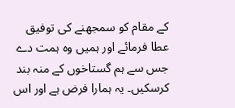کے مقام کو سمجھنے کی توفیق عطا فرمائے اور ہمیں وہ ہمت دے جس سے ہم گستاخوں کے منہ بند کرسکیں۔ یہ ہمارا فرض ہے اور اس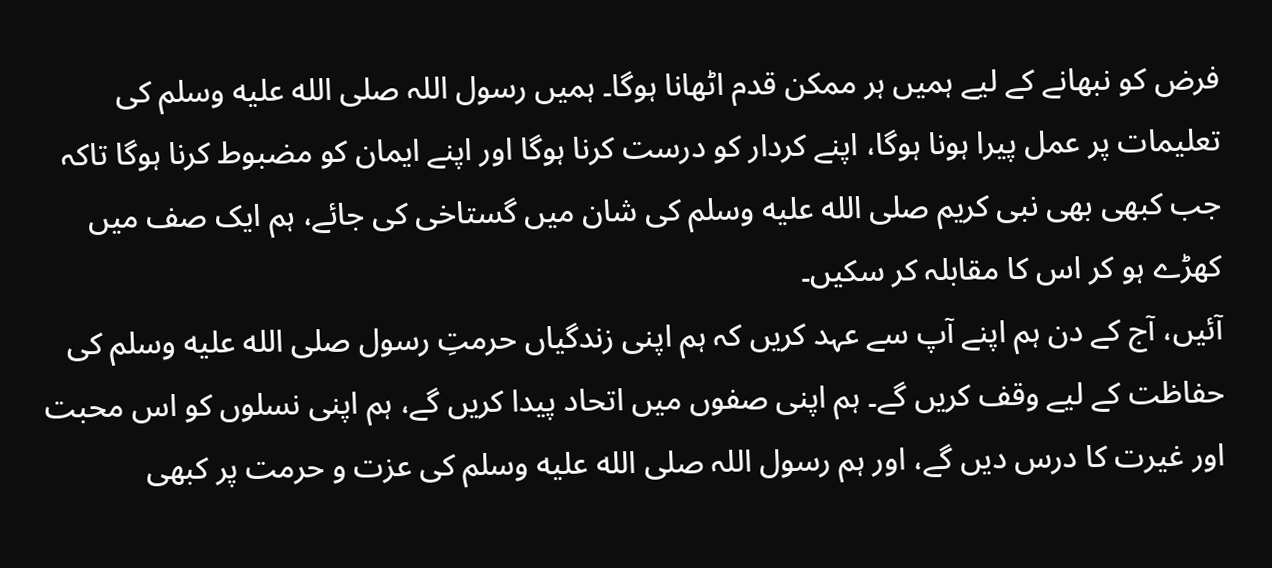فرض کو نبھانے کے لیے ہمیں ہر ممکن قدم اٹھانا ہوگا۔ ہمیں رسول اللہ صلى الله عليه وسلم کی تعلیمات پر عمل پیرا ہونا ہوگا، اپنے کردار کو درست کرنا ہوگا اور اپنے ایمان کو مضبوط کرنا ہوگا تاکہ جب کبھی بھی نبی کریم صلى الله عليه وسلم کی شان میں گستاخی کی جائے، ہم ایک صف میں کھڑے ہو کر اس کا مقابلہ کر سکیں۔
آئیں، آج کے دن ہم اپنے آپ سے عہد کریں کہ ہم اپنی زندگیاں حرمتِ رسول صلى الله عليه وسلم کی حفاظت کے لیے وقف کریں گے۔ ہم اپنی صفوں میں اتحاد پیدا کریں گے، ہم اپنی نسلوں کو اس محبت اور غیرت کا درس دیں گے، اور ہم رسول اللہ صلى الله عليه وسلم کی عزت و حرمت پر کبھی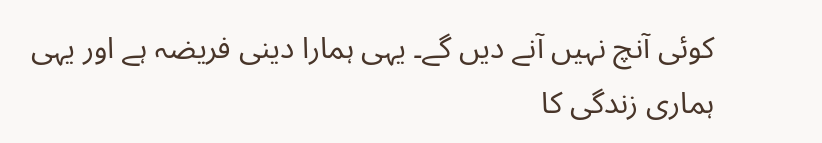کوئی آنچ نہیں آنے دیں گے۔ یہی ہمارا دینی فریضہ ہے اور یہی ہماری زندگی کا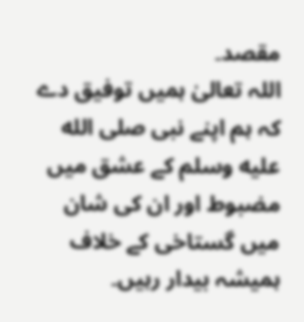مقصد۔
اللہ تعالیٰ ہمیں توفیق دے کہ ہم اپنے نبی صلى الله عليه وسلم کے عشق میں مضبوط اور ان کی شان میں گستاخی کے خلاف ہمیشہ بیدار رہیں۔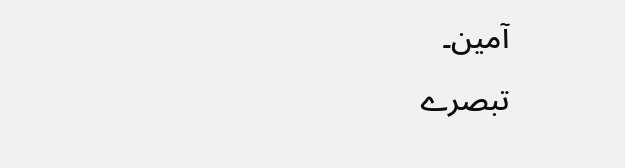آمین۔
تبصرے